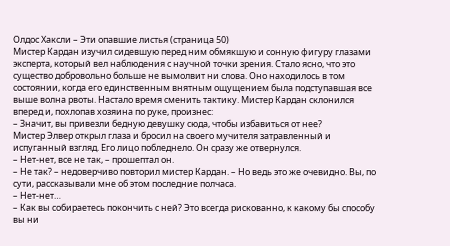Олдос Хаксли – Эти опавшие листья (страница 50)
Мистер Кардан изучил сидевшую перед ним обмякшую и сонную фигуру глазами эксперта, который вел наблюдения с научной точки зрения. Стало ясно, что это существо добровольно больше не вымолвит ни слова. Оно находилось в том состоянии, когда его единственным внятным ощущением была подступавшая все выше волна рвоты. Настало время сменить тактику. Мистер Кардан склонился вперед и, похлопав хозяина по руке, произнес:
– Значит, вы привезли бедную девушку сюда, чтобы избавиться от нее?
Мистер Элвер открыл глаза и бросил на своего мучителя затравленный и испуганный взгляд. Его лицо побледнело. Он сразу же отвернулся.
– Нет-нет, все не так, – прошептал он.
– Не так? – недоверчиво повторил мистер Кардан. – Но ведь это же очевидно. Вы, по сути, рассказывали мне об этом последние полчаса.
– Нет-нет…
– Как вы собираетесь покончить с ней? Это всегда рискованно, к какому бы способу вы ни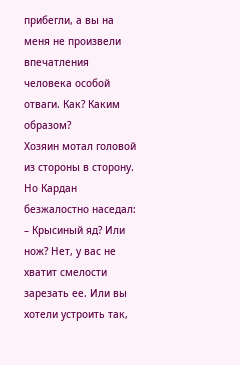прибегли, а вы на меня не произвели впечатления человека особой отваги. Как? Каким образом?
Хозяин мотал головой из стороны в сторону. Но Кардан безжалостно наседал:
– Крысиный яд? Или нож? Нет, у вас не хватит смелости зарезать ее. Или вы хотели устроить так,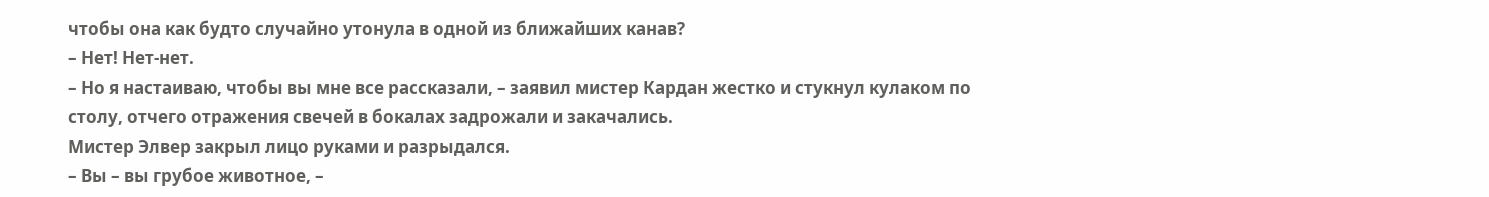чтобы она как будто случайно утонула в одной из ближайших канав?
– Нет! Нет-нет.
– Но я настаиваю, чтобы вы мне все рассказали, – заявил мистер Кардан жестко и стукнул кулаком по столу, отчего отражения свечей в бокалах задрожали и закачались.
Мистер Элвер закрыл лицо руками и разрыдался.
– Вы – вы грубое животное, –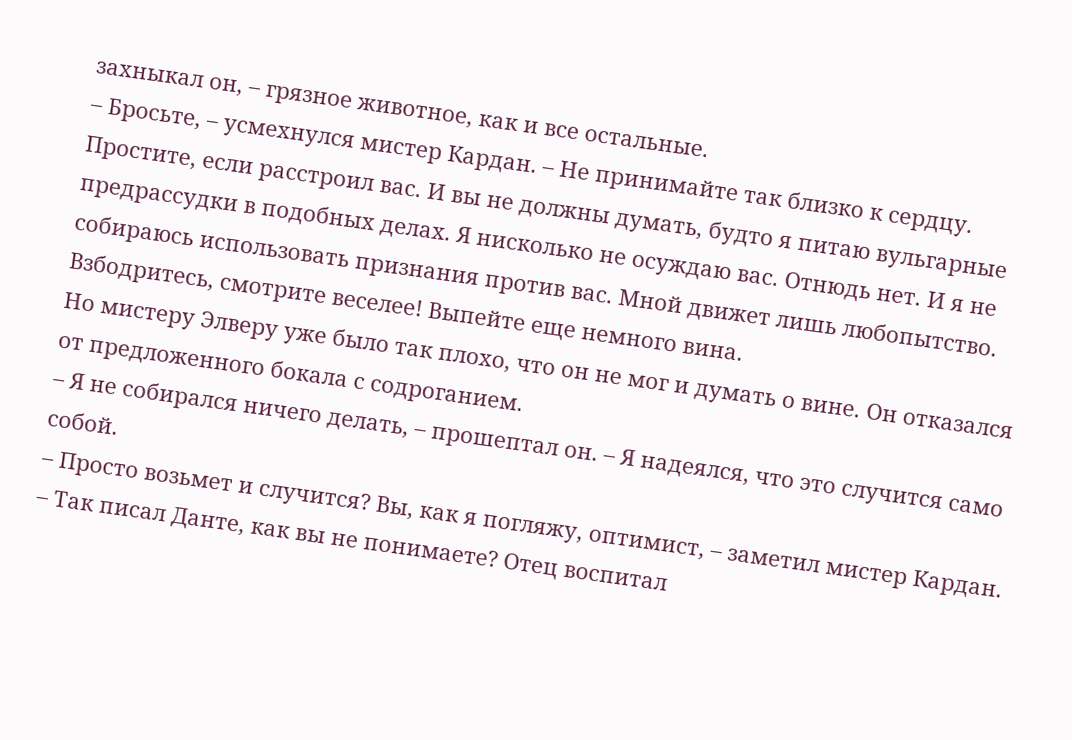захныкал он, – грязное животное, как и все остальные.
– Бросьте, – усмехнулся мистер Кардан. – Не принимайте так близко к сердцу. Простите, если расстроил вас. И вы не должны думать, будто я питаю вульгарные предрассудки в подобных делах. Я нисколько не осуждаю вас. Отнюдь нет. И я не собираюсь использовать признания против вас. Мной движет лишь любопытство. Взбодритесь, смотрите веселее! Выпейте еще немного вина.
Но мистеру Элверу уже было так плохо, что он не мог и думать о вине. Он отказался от предложенного бокала с содроганием.
– Я не собирался ничего делать, – прошептал он. – Я надеялся, что это случится само собой.
– Просто возьмет и случится? Вы, как я погляжу, оптимист, – заметил мистер Кардан.
– Так писал Данте, как вы не понимаете? Отец воспитал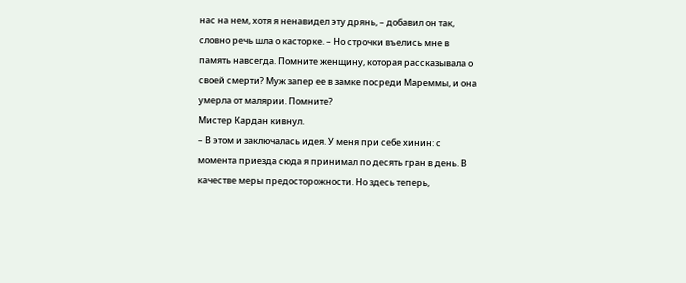нас на нем, хотя я ненавидел эту дрянь, – добавил он так, словно речь шла о касторке. – Но строчки въелись мне в память навсегда. Помните женщину, которая рассказывала о своей смерти? Муж запер ее в замке посреди Мареммы, и она умерла от малярии. Помните?
Мистер Кардан кивнул.
– В этом и заключалась идея. У меня при себе хинин: с момента приезда сюда я принимал по десять гран в день. В качестве меры предосторожности. Но здесь теперь,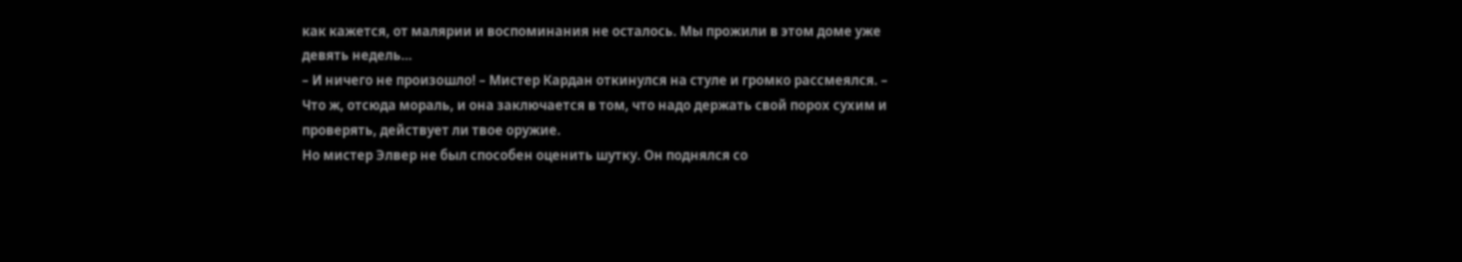как кажется, от малярии и воспоминания не осталось. Мы прожили в этом доме уже девять недель…
– И ничего не произошло! – Мистер Кардан откинулся на стуле и громко рассмеялся. – Что ж, отсюда мораль, и она заключается в том, что надо держать свой порох сухим и проверять, действует ли твое оружие.
Но мистер Элвер не был способен оценить шутку. Он поднялся со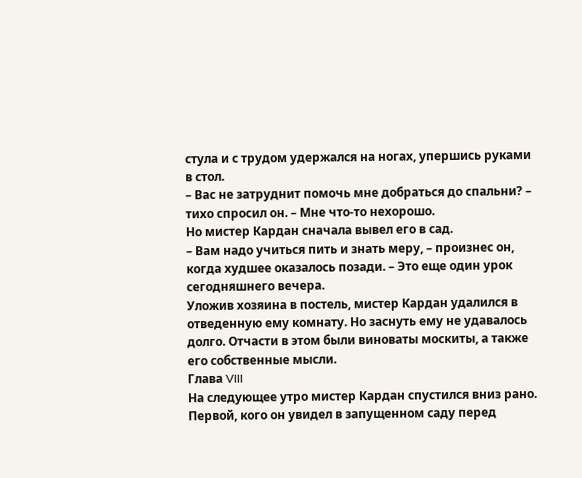стула и с трудом удержался на ногах, упершись руками в стол.
– Вас не затруднит помочь мне добраться до спальни? – тихо спросил он. – Мне что-то нехорошо.
Но мистер Кардан сначала вывел его в сад.
– Вам надо учиться пить и знать меру, – произнес он, когда худшее оказалось позади. – Это еще один урок сегодняшнего вечера.
Уложив хозяина в постель, мистер Кардан удалился в отведенную ему комнату. Но заснуть ему не удавалось долго. Отчасти в этом были виноваты москиты, а также его собственные мысли.
Глава VIII
На следующее утро мистер Кардан спустился вниз рано. Первой, кого он увидел в запущенном саду перед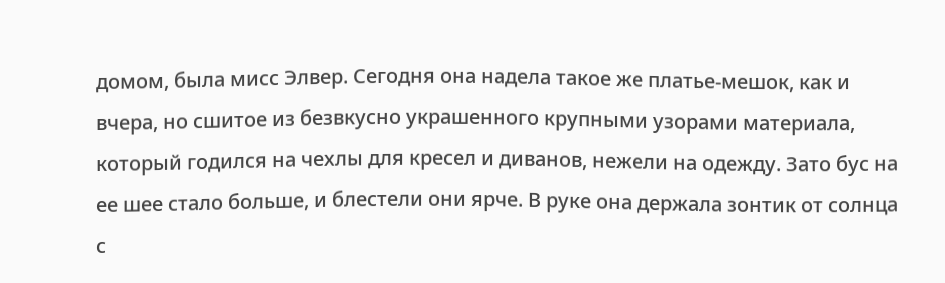домом, была мисс Элвер. Сегодня она надела такое же платье-мешок, как и вчера, но сшитое из безвкусно украшенного крупными узорами материала, который годился на чехлы для кресел и диванов, нежели на одежду. Зато бус на ее шее стало больше, и блестели они ярче. В руке она держала зонтик от солнца с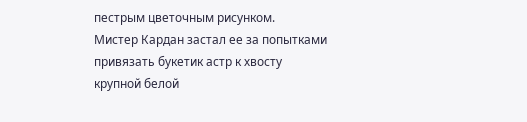пестрым цветочным рисунком.
Мистер Кардан застал ее за попытками привязать букетик астр к хвосту крупной белой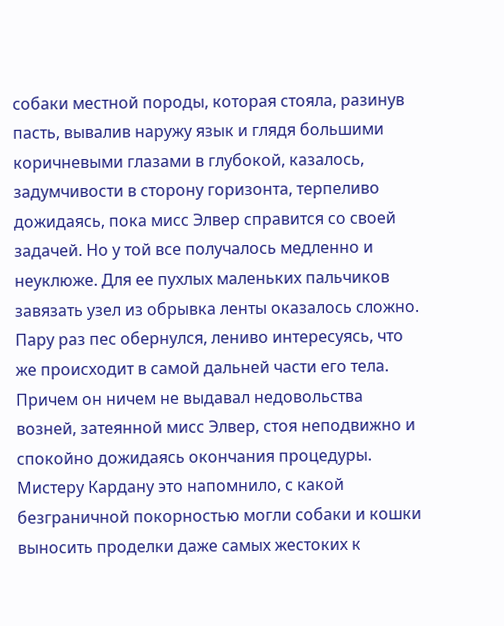собаки местной породы, которая стояла, разинув пасть, вывалив наружу язык и глядя большими коричневыми глазами в глубокой, казалось, задумчивости в сторону горизонта, терпеливо дожидаясь, пока мисс Элвер справится со своей задачей. Но у той все получалось медленно и неуклюже. Для ее пухлых маленьких пальчиков завязать узел из обрывка ленты оказалось сложно. Пару раз пес обернулся, лениво интересуясь, что же происходит в самой дальней части его тела. Причем он ничем не выдавал недовольства возней, затеянной мисс Элвер, стоя неподвижно и спокойно дожидаясь окончания процедуры. Мистеру Кардану это напомнило, с какой безграничной покорностью могли собаки и кошки выносить проделки даже самых жестоких к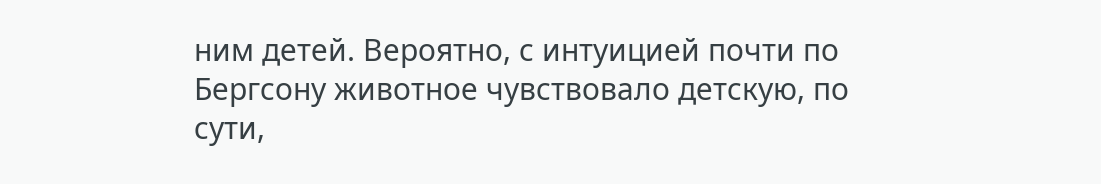ним детей. Вероятно, с интуицией почти по Бергсону животное чувствовало детскую, по сути,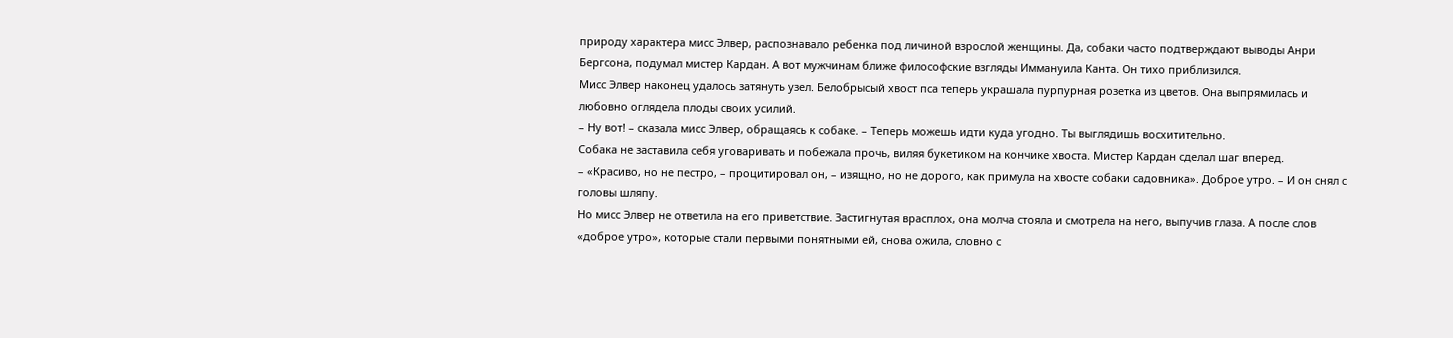природу характера мисс Элвер, распознавало ребенка под личиной взрослой женщины. Да, собаки часто подтверждают выводы Анри Бергсона, подумал мистер Кардан. А вот мужчинам ближе философские взгляды Иммануила Канта. Он тихо приблизился.
Мисс Элвер наконец удалось затянуть узел. Белобрысый хвост пса теперь украшала пурпурная розетка из цветов. Она выпрямилась и любовно оглядела плоды своих усилий.
– Ну вот! – сказала мисс Элвер, обращаясь к собаке. – Теперь можешь идти куда угодно. Ты выглядишь восхитительно.
Собака не заставила себя уговаривать и побежала прочь, виляя букетиком на кончике хвоста. Мистер Кардан сделал шаг вперед.
– «Красиво, но не пестро, – процитировал он, – изящно, но не дорого, как примула на хвосте собаки садовника». Доброе утро. – И он снял с головы шляпу.
Но мисс Элвер не ответила на его приветствие. Застигнутая врасплох, она молча стояла и смотрела на него, выпучив глаза. А после слов «доброе утро», которые стали первыми понятными ей, снова ожила, словно с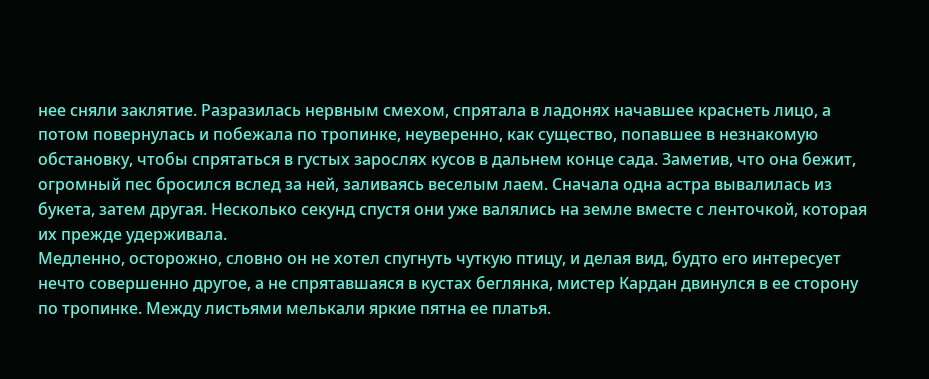нее сняли заклятие. Разразилась нервным смехом, спрятала в ладонях начавшее краснеть лицо, а потом повернулась и побежала по тропинке, неуверенно, как существо, попавшее в незнакомую обстановку, чтобы спрятаться в густых зарослях кусов в дальнем конце сада. Заметив, что она бежит, огромный пес бросился вслед за ней, заливаясь веселым лаем. Сначала одна астра вывалилась из букета, затем другая. Несколько секунд спустя они уже валялись на земле вместе с ленточкой, которая их прежде удерживала.
Медленно, осторожно, словно он не хотел спугнуть чуткую птицу, и делая вид, будто его интересует нечто совершенно другое, а не спрятавшаяся в кустах беглянка, мистер Кардан двинулся в ее сторону по тропинке. Между листьями мелькали яркие пятна ее платья.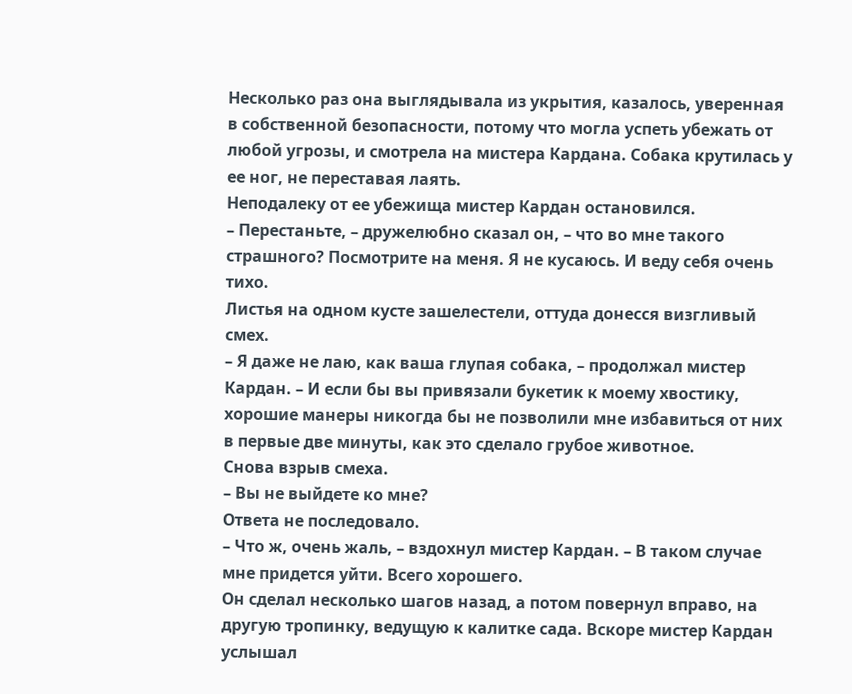Несколько раз она выглядывала из укрытия, казалось, уверенная в собственной безопасности, потому что могла успеть убежать от любой угрозы, и смотрела на мистера Кардана. Собака крутилась у ее ног, не переставая лаять.
Неподалеку от ее убежища мистер Кардан остановился.
– Перестаньте, – дружелюбно сказал он, – что во мне такого страшного? Посмотрите на меня. Я не кусаюсь. И веду себя очень тихо.
Листья на одном кусте зашелестели, оттуда донесся визгливый смех.
– Я даже не лаю, как ваша глупая собака, – продолжал мистер Кардан. – И если бы вы привязали букетик к моему хвостику, хорошие манеры никогда бы не позволили мне избавиться от них в первые две минуты, как это сделало грубое животное.
Снова взрыв смеха.
– Вы не выйдете ко мне?
Ответа не последовало.
– Что ж, очень жаль, – вздохнул мистер Кардан. – В таком случае мне придется уйти. Всего хорошего.
Он сделал несколько шагов назад, а потом повернул вправо, на другую тропинку, ведущую к калитке сада. Вскоре мистер Кардан услышал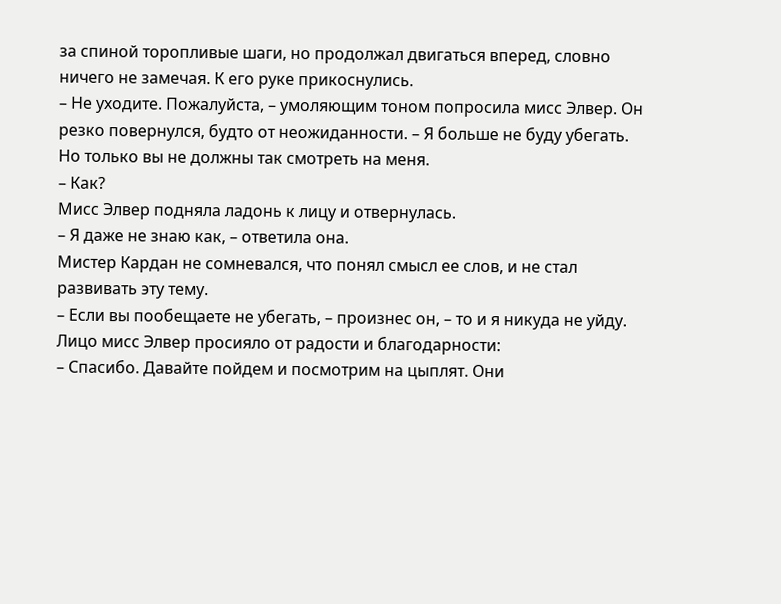за спиной торопливые шаги, но продолжал двигаться вперед, словно ничего не замечая. К его руке прикоснулись.
– Не уходите. Пожалуйста, – умоляющим тоном попросила мисс Элвер. Он резко повернулся, будто от неожиданности. – Я больше не буду убегать. Но только вы не должны так смотреть на меня.
– Как?
Мисс Элвер подняла ладонь к лицу и отвернулась.
– Я даже не знаю как, – ответила она.
Мистер Кардан не сомневался, что понял смысл ее слов, и не стал развивать эту тему.
– Если вы пообещаете не убегать, – произнес он, – то и я никуда не уйду.
Лицо мисс Элвер просияло от радости и благодарности:
– Спасибо. Давайте пойдем и посмотрим на цыплят. Они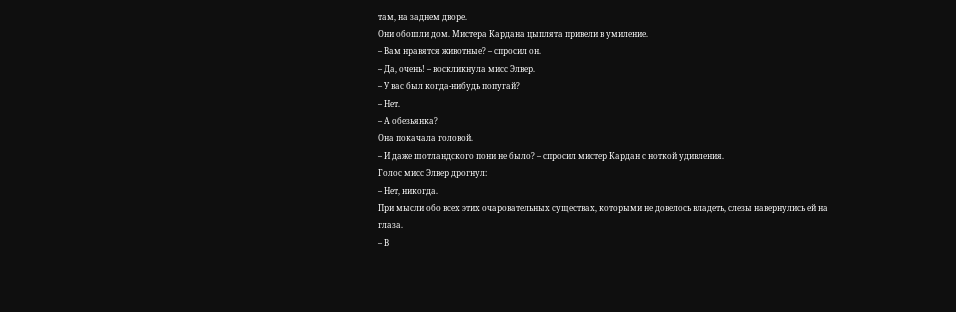там, на заднем дворе.
Они обошли дом. Мистера Кардана цыплята привели в умиление.
– Вам нравятся животные? – спросил он.
– Да, очень! – воскликнула мисс Элвер.
– У вас был когда-нибудь попугай?
– Нет.
– А обезьянка?
Она покачала головой.
– И даже шотландского пони не было? – спросил мистер Кардан с ноткой удивления.
Голос мисс Элвер дрогнул:
– Нет, никогда.
При мысли обо всех этих очаровательных существах, которыми не довелось владеть, слезы навернулись ей на глаза.
– В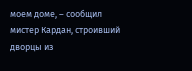моем доме, – сообщил мистер Кардан, строивший дворцы из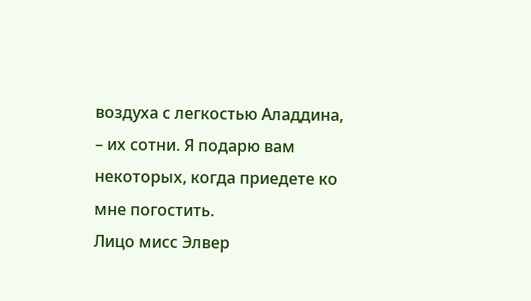воздуха с легкостью Аладдина, – их сотни. Я подарю вам некоторых, когда приедете ко мне погостить.
Лицо мисс Элвер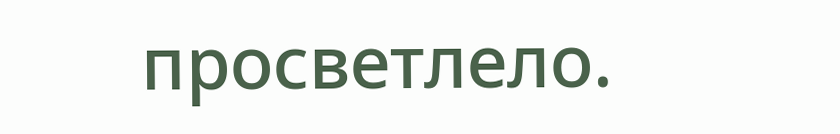просветлело.